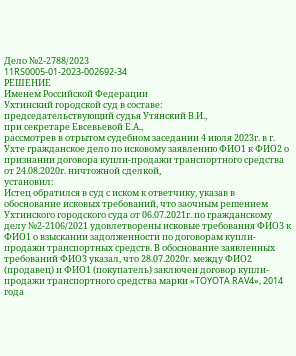Дело №2-2788/2023
11RS0005-01-2023-002692-34
РЕШЕНИЕ
Именем Российской Федерации
Ухтинский городской суд в составе:
председательствующий судья Утянский В.И.,
при секретаре Евсевьевой Е.А.,
рассмотрев в отрытом судебном заседании 4 июля 2023г. в г. Ухте гражданское дело по исковому заявлению ФИО1 к ФИО2 о признании договора купли-продажи транспортного средства от 24.08.2020г. ничтожной сделкой,
установил:
Истец обратился в суд с иском к ответчику, указав в обоснование исковых требований, что заочным решением Ухтинского городского суда от 06.07.2021г. по гражданскому делу №2-2106/2021 удовлетворены исковые требования ФИО3 к ФИО1 о взыскании задолженности по договорам купли-продажи транспортных средств. В обоснование заявленных требований ФИО3 указал, что 28.07.2020г. между ФИО2 (продавец) и ФИО1 (покупатель) заключен договор купли-продажи транспортного средства марки «TOYOTA RAV4», 2014 года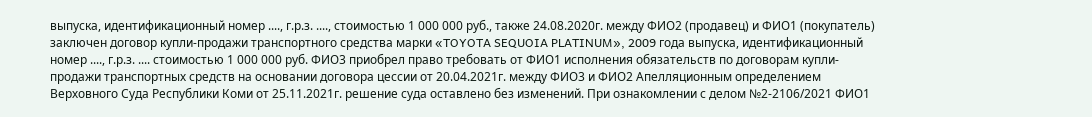выпуска, идентификационный номер ...., г.р.з. ...., стоимостью 1 000 000 руб., также 24.08.2020г. между ФИО2 (продавец) и ФИО1 (покупатель) заключен договор купли-продажи транспортного средства марки «TOYOTA SEQUOIA PLATINUM», 2009 года выпуска, идентификационный номер ...., г.р.з. .... стоимостью 1 000 000 руб. ФИО3 приобрел право требовать от ФИО1 исполнения обязательств по договорам купли-продажи транспортных средств на основании договора цессии от 20.04.2021г. между ФИО3 и ФИО2 Апелляционным определением Верховного Суда Республики Коми от 25.11.2021г. решение суда оставлено без изменений. При ознакомлении с делом №2-2106/2021 ФИО1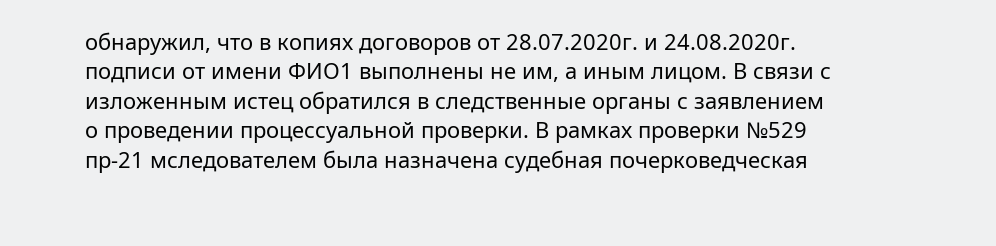обнаружил, что в копиях договоров от 28.07.2020г. и 24.08.2020г. подписи от имени ФИО1 выполнены не им, а иным лицом. В связи с изложенным истец обратился в следственные органы с заявлением о проведении процессуальной проверки. В рамках проверки №529 пр-21 мследователем была назначена судебная почерковедческая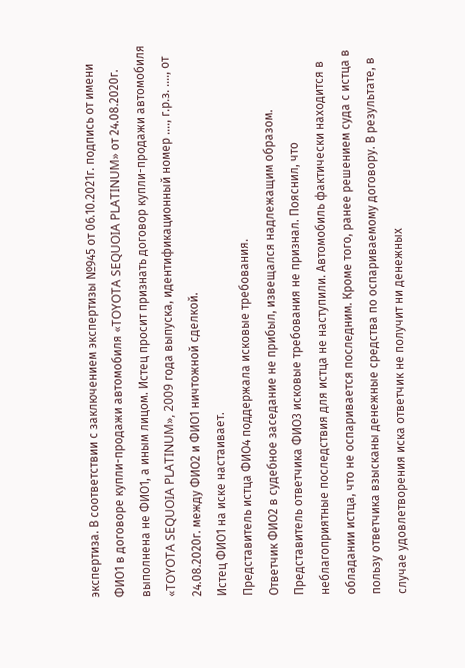экспертиза. В соответствии с заключением экспертизы №945 от 06.10.2021г. подпись от имени ФИО1 в договоре купли-продажи автомобиля «TOYOTA SEQUOIA PLATINUM» от 24.08.2020г. выполнена не ФИО1, а иным лицом. Истец просит признать договор купли-продажи автомобиля «TOYOTA SEQUOIA PLATINUM», 2009 года выпуска, идентификационный номер ...., г.р.з. ...., от 24.08.2020г. между ФИО2 и ФИО1 ничтожной сделкой.
Истец ФИО1 на иске настаивает.
Представитель истца ФИО4 поддержала исковые требования.
Ответчик ФИО2 в судебное заседание не прибыл, извещался надлежащим образом.
Представитель ответчика ФИО3 исковые требования не признал. Пояснил, что неблагоприятные последствия для истца не наступили. Автомобиль фактически находится в обладании истца, что не оспаривается последним. Кроме того, ранее решением суда с истца в пользу ответчика взысканы денежные средства по оспариваемому договору. В результате, в случае удовлетворения иска ответчик не получит ни денежных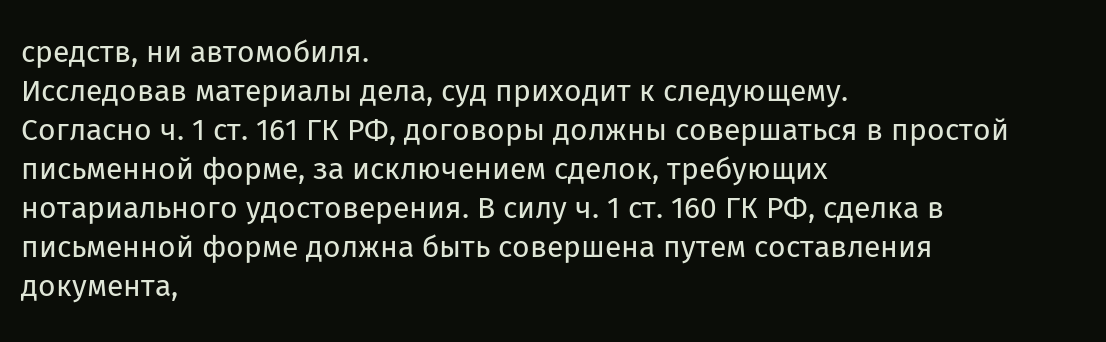средств, ни автомобиля.
Исследовав материалы дела, суд приходит к следующему.
Согласно ч. 1 ст. 161 ГК РФ, договоры должны совершаться в простой письменной форме, за исключением сделок, требующих нотариального удостоверения. В силу ч. 1 ст. 160 ГК РФ, сделка в письменной форме должна быть совершена путем составления документа,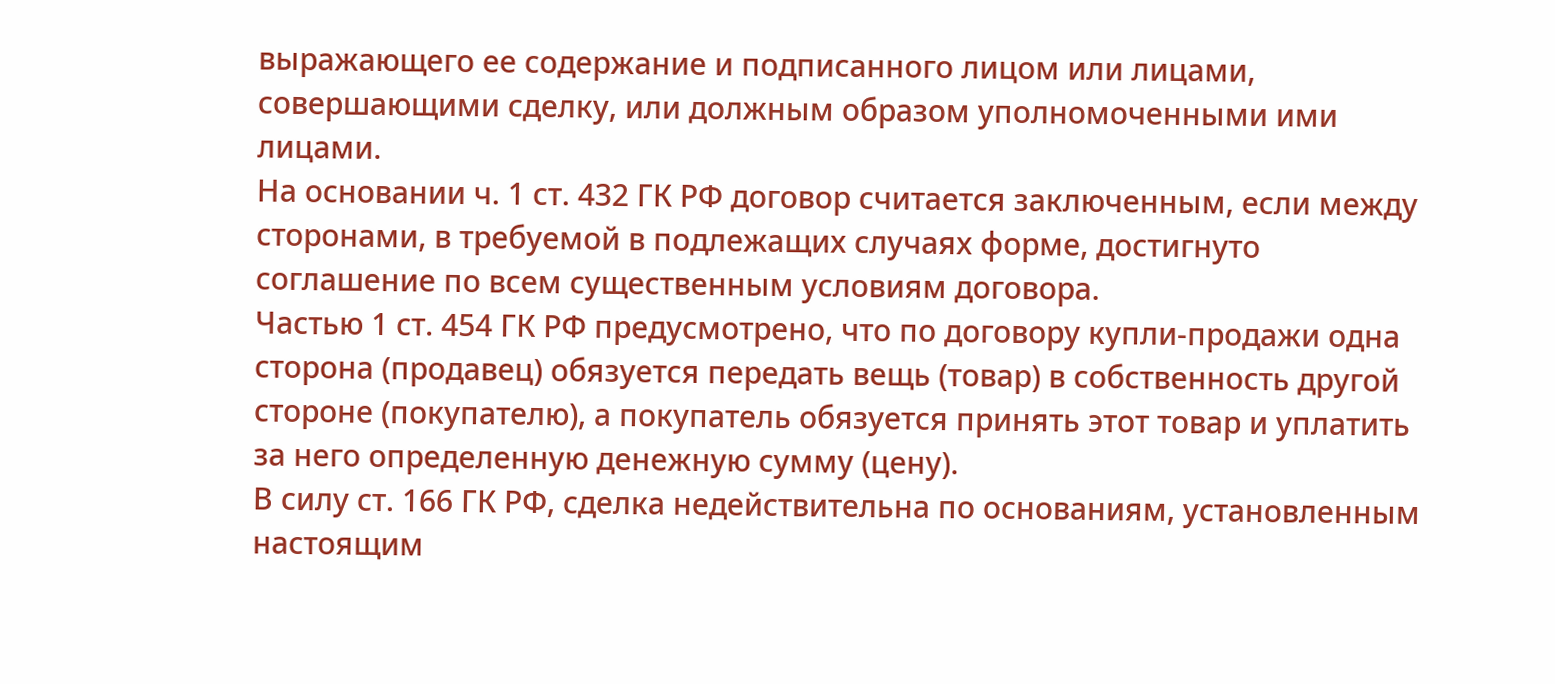выражающего ее содержание и подписанного лицом или лицами, совершающими сделку, или должным образом уполномоченными ими лицами.
На основании ч. 1 ст. 432 ГК РФ договор считается заключенным, если между сторонами, в требуемой в подлежащих случаях форме, достигнуто соглашение по всем существенным условиям договора.
Частью 1 ст. 454 ГК РФ предусмотрено, что по договору купли-продажи одна сторона (продавец) обязуется передать вещь (товар) в собственность другой стороне (покупателю), а покупатель обязуется принять этот товар и уплатить за него определенную денежную сумму (цену).
В силу ст. 166 ГК РФ, сделка недействительна по основаниям, установленным настоящим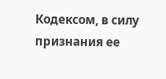Кодексом, в силу признания ее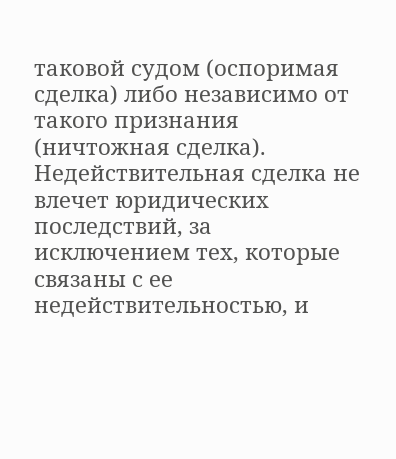таковой судом (оспоримая сделка) либо независимо от такого признания (ничтожная сделка).
Недействительная сделка не влечет юридических последствий, за исключением тех, которые связаны с ее недействительностью, и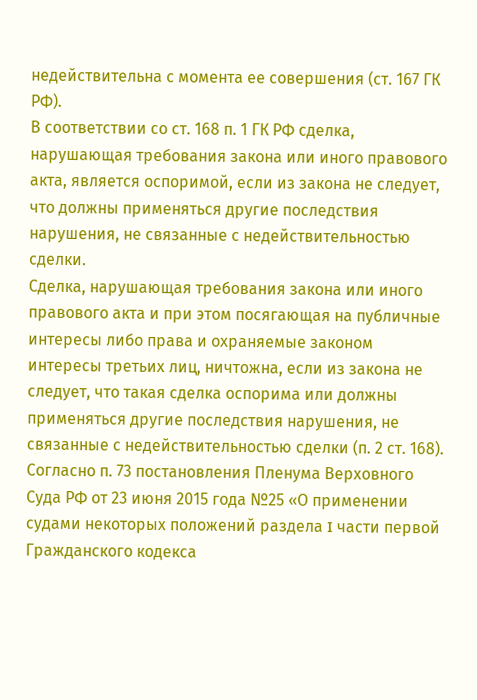недействительна с момента ее совершения (ст. 167 ГК РФ).
В соответствии со ст. 168 п. 1 ГК РФ сделка, нарушающая требования закона или иного правового акта, является оспоримой, если из закона не следует, что должны применяться другие последствия нарушения, не связанные с недействительностью сделки.
Сделка, нарушающая требования закона или иного правового акта и при этом посягающая на публичные интересы либо права и охраняемые законом интересы третьих лиц, ничтожна, если из закона не следует, что такая сделка оспорима или должны применяться другие последствия нарушения, не связанные с недействительностью сделки (п. 2 ст. 168).
Согласно п. 73 постановления Пленума Верховного Суда РФ от 23 июня 2015 года №25 «О применении судами некоторых положений раздела I части первой Гражданского кодекса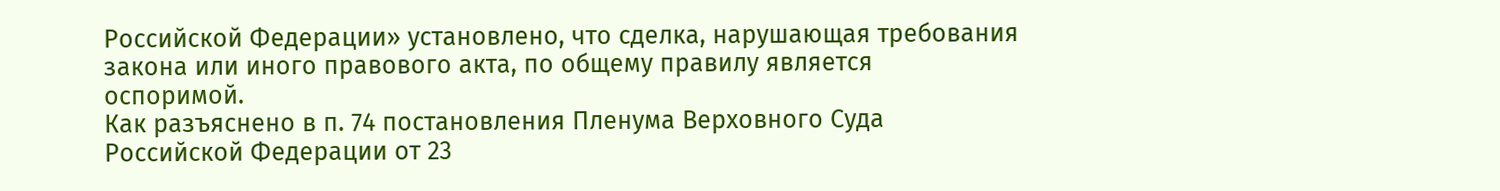Российской Федерации» установлено, что сделка, нарушающая требования закона или иного правового акта, по общему правилу является оспоримой.
Как разъяснено в п. 74 постановления Пленума Верховного Суда Российской Федерации от 23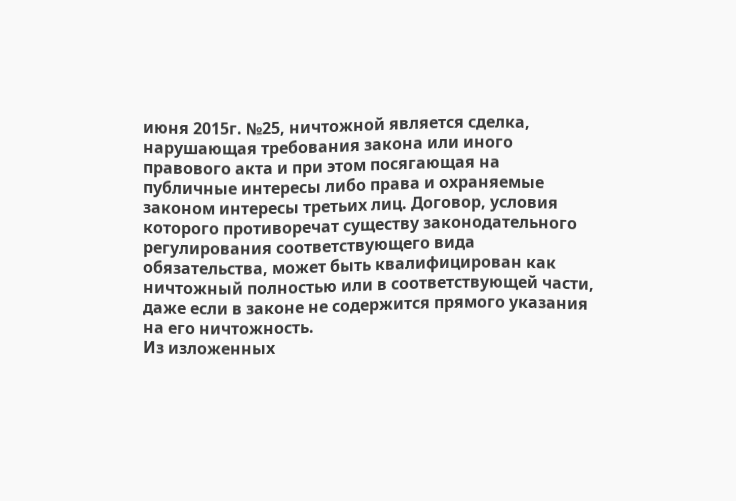июня 2015г. №25, ничтожной является сделка, нарушающая требования закона или иного правового акта и при этом посягающая на публичные интересы либо права и охраняемые законом интересы третьих лиц. Договор, условия которого противоречат существу законодательного регулирования соответствующего вида обязательства, может быть квалифицирован как ничтожный полностью или в соответствующей части, даже если в законе не содержится прямого указания на его ничтожность.
Из изложенных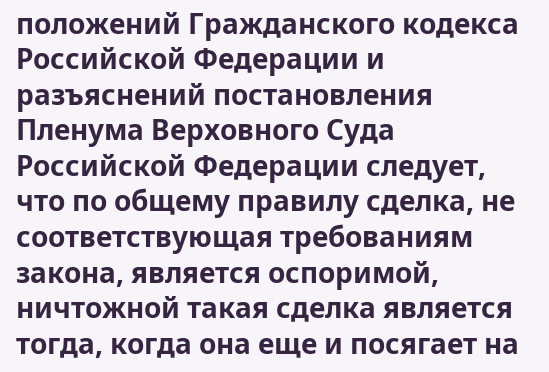положений Гражданского кодекса Российской Федерации и разъяснений постановления Пленума Верховного Суда Российской Федерации следует, что по общему правилу сделка, не соответствующая требованиям закона, является оспоримой, ничтожной такая сделка является тогда, когда она еще и посягает на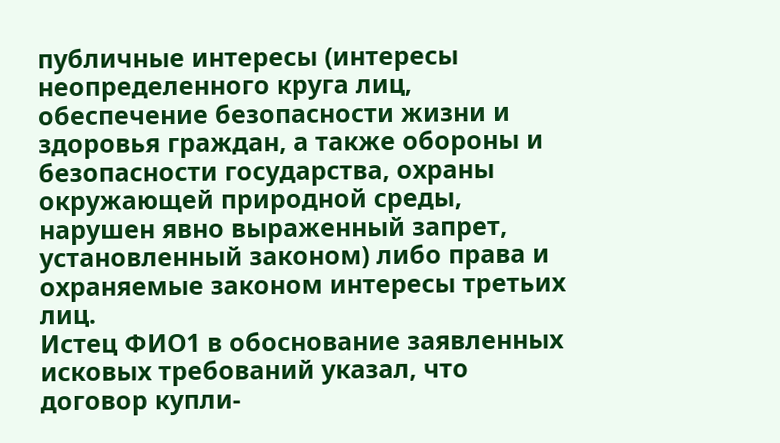публичные интересы (интересы неопределенного круга лиц, обеспечение безопасности жизни и здоровья граждан, а также обороны и безопасности государства, охраны окружающей природной среды, нарушен явно выраженный запрет, установленный законом) либо права и охраняемые законом интересы третьих лиц.
Истец ФИО1 в обоснование заявленных исковых требований указал, что договор купли-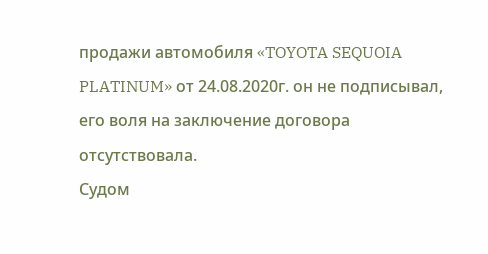продажи автомобиля «TOYOTA SEQUOIA PLATINUM» от 24.08.2020г. он не подписывал, его воля на заключение договора отсутствовала.
Судом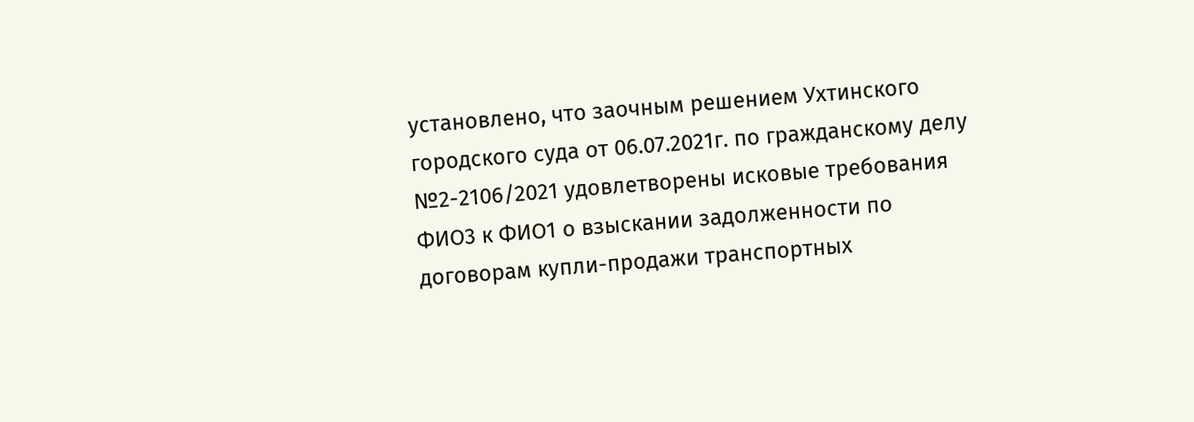установлено, что заочным решением Ухтинского городского суда от 06.07.2021г. по гражданскому делу №2-2106/2021 удовлетворены исковые требования ФИО3 к ФИО1 о взыскании задолженности по договорам купли-продажи транспортных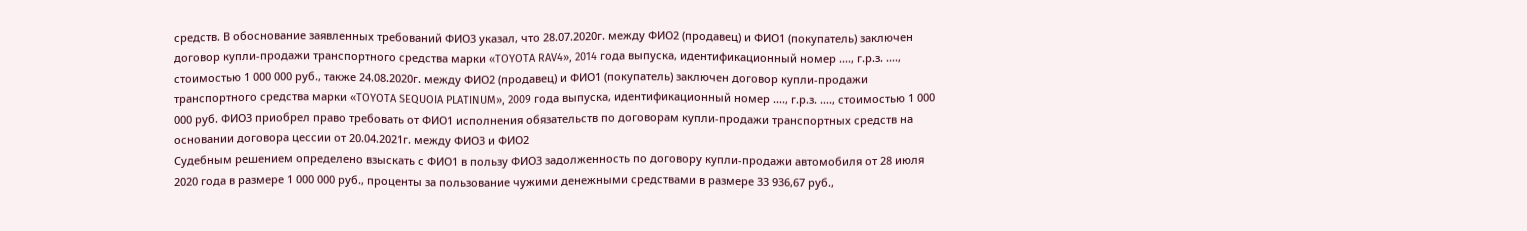средств. В обоснование заявленных требований ФИО3 указал, что 28.07.2020г. между ФИО2 (продавец) и ФИО1 (покупатель) заключен договор купли-продажи транспортного средства марки «TOYOTA RAV4», 2014 года выпуска, идентификационный номер ...., г.р.з. ...., стоимостью 1 000 000 руб., также 24.08.2020г. между ФИО2 (продавец) и ФИО1 (покупатель) заключен договор купли-продажи транспортного средства марки «TOYOTA SEQUOIA PLATINUM», 2009 года выпуска, идентификационный номер ...., г.р.з. ...., стоимостью 1 000 000 руб. ФИО3 приобрел право требовать от ФИО1 исполнения обязательств по договорам купли-продажи транспортных средств на основании договора цессии от 20.04.2021г. между ФИО3 и ФИО2
Судебным решением определено взыскать с ФИО1 в пользу ФИО3 задолженность по договору купли-продажи автомобиля от 28 июля 2020 года в размере 1 000 000 руб., проценты за пользование чужими денежными средствами в размере 33 936,67 руб.,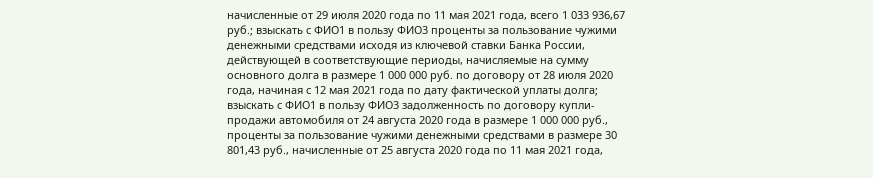начисленные от 29 июля 2020 года по 11 мая 2021 года, всего 1 033 936,67 руб.; взыскать с ФИО1 в пользу ФИО3 проценты за пользование чужими денежными средствами исходя из ключевой ставки Банка России, действующей в соответствующие периоды, начисляемые на сумму основного долга в размере 1 000 000 руб. по договору от 28 июля 2020 года, начиная с 12 мая 2021 года по дату фактической уплаты долга; взыскать с ФИО1 в пользу ФИО3 задолженность по договору купли-продажи автомобиля от 24 августа 2020 года в размере 1 000 000 руб., проценты за пользование чужими денежными средствами в размере 30 801,43 руб., начисленные от 25 августа 2020 года по 11 мая 2021 года,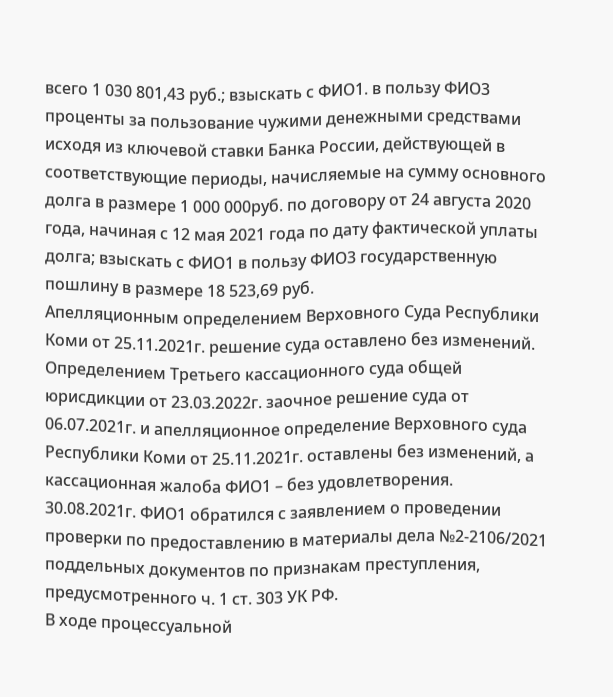всего 1 030 801,43 руб.; взыскать с ФИО1. в пользу ФИО3 проценты за пользование чужими денежными средствами исходя из ключевой ставки Банка России, действующей в соответствующие периоды, начисляемые на сумму основного долга в размере 1 000 000руб. по договору от 24 августа 2020 года, начиная с 12 мая 2021 года по дату фактической уплаты долга; взыскать с ФИО1 в пользу ФИО3 государственную пошлину в размере 18 523,69 руб.
Апелляционным определением Верховного Суда Республики Коми от 25.11.2021г. решение суда оставлено без изменений.
Определением Третьего кассационного суда общей юрисдикции от 23.03.2022г. заочное решение суда от 06.07.2021г. и апелляционное определение Верховного суда Республики Коми от 25.11.2021г. оставлены без изменений, а кассационная жалоба ФИО1 – без удовлетворения.
30.08.2021г. ФИО1 обратился с заявлением о проведении проверки по предоставлению в материалы дела №2-2106/2021 поддельных документов по признакам преступления, предусмотренного ч. 1 ст. 303 УК РФ.
В ходе процессуальной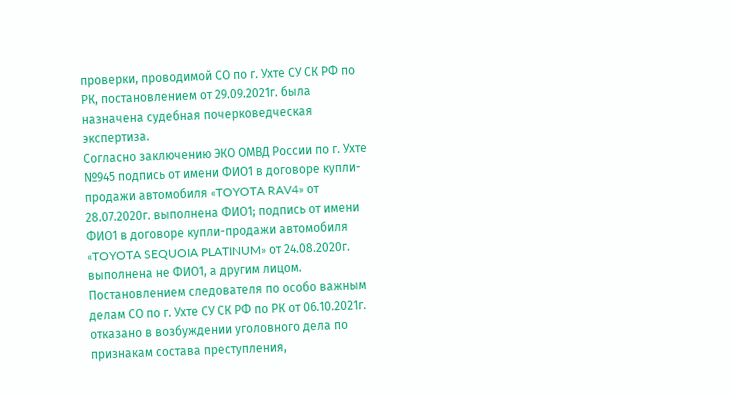проверки, проводимой СО по г. Ухте СУ СК РФ по РК, постановлением от 29.09.2021г. была назначена судебная почерковедческая экспертиза.
Согласно заключению ЭКО ОМВД России по г. Ухте №945 подпись от имени ФИО1 в договоре купли-продажи автомобиля «TOYOTA RAV4» от 28.07.2020г. выполнена ФИО1; подпись от имени ФИО1 в договоре купли-продажи автомобиля «TOYOTA SEQUOIA PLATINUM» от 24.08.2020г. выполнена не ФИО1, а другим лицом.
Постановлением следователя по особо важным делам СО по г. Ухте СУ СК РФ по РК от 06.10.2021г. отказано в возбуждении уголовного дела по признакам состава преступления,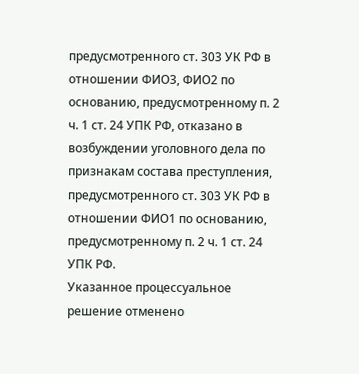предусмотренного ст. 303 УК РФ в отношении ФИО3, ФИО2 по основанию, предусмотренному п. 2 ч. 1 ст. 24 УПК РФ, отказано в возбуждении уголовного дела по признакам состава преступления, предусмотренного ст. 303 УК РФ в отношении ФИО1 по основанию, предусмотренному п. 2 ч. 1 ст. 24 УПК РФ.
Указанное процессуальное решение отменено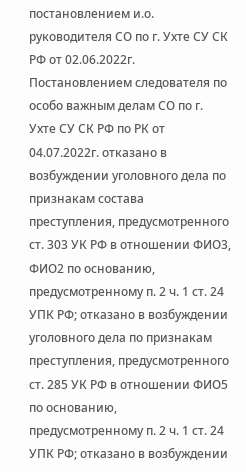постановлением и.о. руководителя СО по г. Ухте СУ СК РФ от 02.06.2022г.
Постановлением следователя по особо важным делам СО по г. Ухте СУ СК РФ по РК от 04.07.2022г. отказано в возбуждении уголовного дела по признакам состава преступления, предусмотренного ст. 303 УК РФ в отношении ФИО3, ФИО2 по основанию, предусмотренному п. 2 ч. 1 ст. 24 УПК РФ; отказано в возбуждении уголовного дела по признакам преступления, предусмотренного ст. 285 УК РФ в отношении ФИО5 по основанию, предусмотренному п. 2 ч. 1 ст. 24 УПК РФ; отказано в возбуждении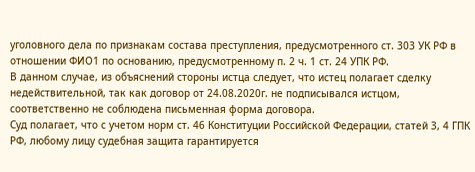уголовного дела по признакам состава преступления, предусмотренного ст. 303 УК РФ в отношении ФИО1 по основанию, предусмотренному п. 2 ч. 1 ст. 24 УПК РФ.
В данном случае, из объяснений стороны истца следует, что истец полагает сделку недействительной, так как договор от 24.08.2020г. не подписывался истцом, соответственно не соблюдена письменная форма договора.
Суд полагает, что с учетом норм ст. 46 Конституции Российской Федерации, статей 3, 4 ГПК РФ, любому лицу судебная защита гарантируется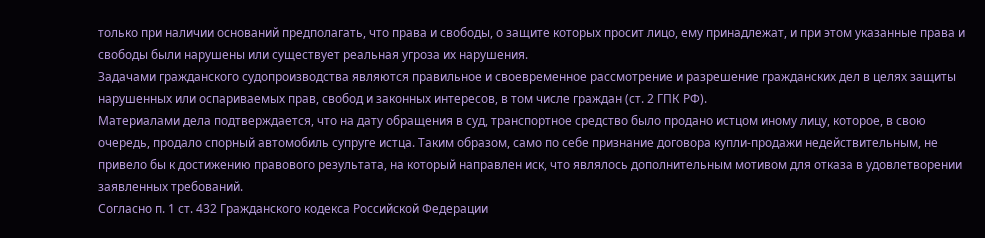только при наличии оснований предполагать, что права и свободы, о защите которых просит лицо, ему принадлежат, и при этом указанные права и свободы были нарушены или существует реальная угроза их нарушения.
Задачами гражданского судопроизводства являются правильное и своевременное рассмотрение и разрешение гражданских дел в целях защиты нарушенных или оспариваемых прав, свобод и законных интересов, в том числе граждан (ст. 2 ГПК РФ).
Материалами дела подтверждается, что на дату обращения в суд, транспортное средство было продано истцом иному лицу, которое, в свою очередь, продало спорный автомобиль супруге истца. Таким образом, само по себе признание договора купли-продажи недействительным, не привело бы к достижению правового результата, на который направлен иск, что являлось дополнительным мотивом для отказа в удовлетворении заявленных требований.
Согласно п. 1 ст. 432 Гражданского кодекса Российской Федерации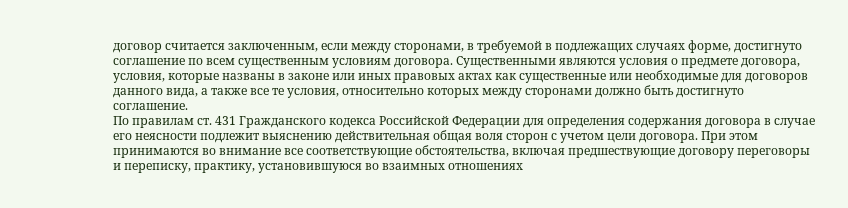договор считается заключенным, если между сторонами, в требуемой в подлежащих случаях форме, достигнуто соглашение по всем существенным условиям договора. Существенными являются условия о предмете договора, условия, которые названы в законе или иных правовых актах как существенные или необходимые для договоров данного вида, а также все те условия, относительно которых между сторонами должно быть достигнуто соглашение.
По правилам ст. 431 Гражданского кодекса Российской Федерации для определения содержания договора в случае его неясности подлежит выяснению действительная общая воля сторон с учетом цели договора. При этом принимаются во внимание все соответствующие обстоятельства, включая предшествующие договору переговоры и переписку, практику, установившуюся во взаимных отношениях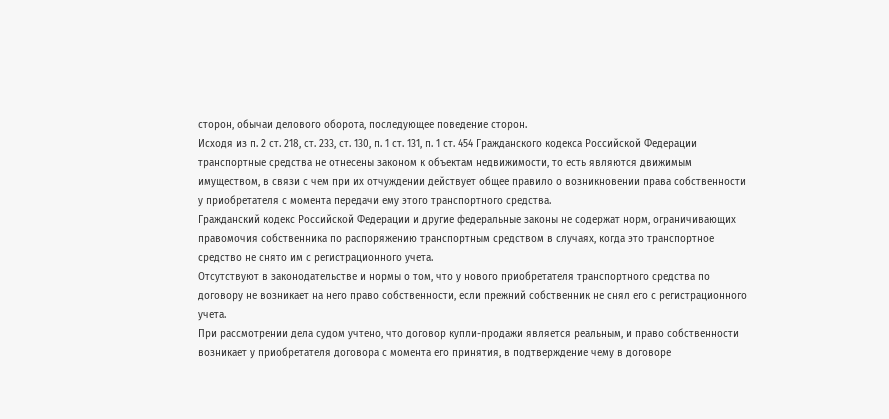сторон, обычаи делового оборота, последующее поведение сторон.
Исходя из п. 2 ст. 218, ст. 233, ст. 130, п. 1 ст. 131, п. 1 ст. 454 Гражданского кодекса Российской Федерации транспортные средства не отнесены законом к объектам недвижимости, то есть являются движимым имуществом, в связи с чем при их отчуждении действует общее правило о возникновении права собственности у приобретателя с момента передачи ему этого транспортного средства.
Гражданский кодекс Российской Федерации и другие федеральные законы не содержат норм, ограничивающих правомочия собственника по распоряжению транспортным средством в случаях, когда это транспортное средство не снято им с регистрационного учета.
Отсутствуют в законодательстве и нормы о том, что у нового приобретателя транспортного средства по договору не возникает на него право собственности, если прежний собственник не снял его с регистрационного учета.
При рассмотрении дела судом учтено, что договор купли-продажи является реальным, и право собственности возникает у приобретателя договора с момента его принятия, в подтверждение чему в договоре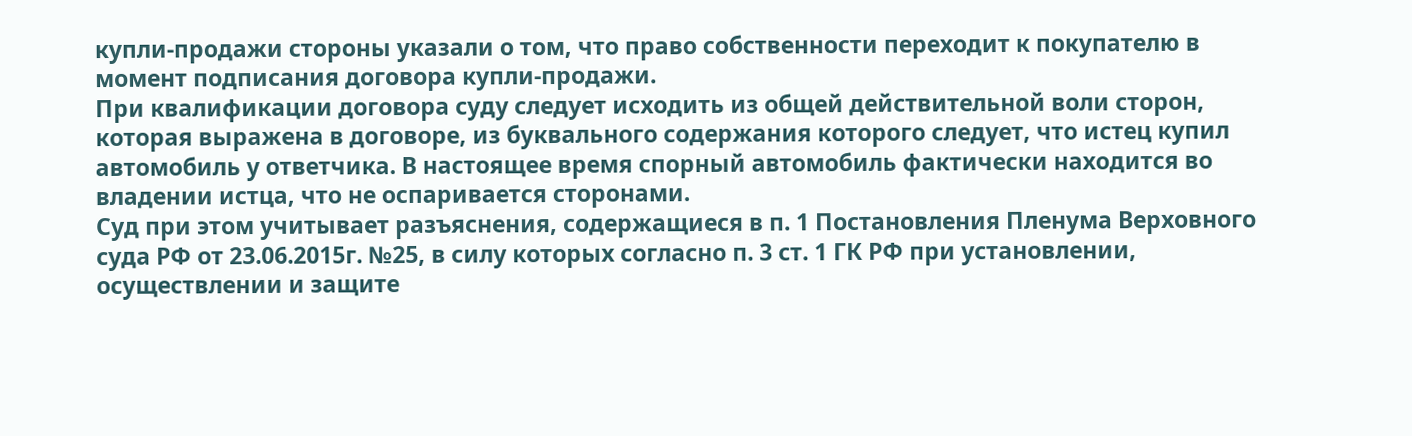купли-продажи стороны указали о том, что право собственности переходит к покупателю в момент подписания договора купли-продажи.
При квалификации договора суду следует исходить из общей действительной воли сторон, которая выражена в договоре, из буквального содержания которого следует, что истец купил автомобиль у ответчика. В настоящее время спорный автомобиль фактически находится во владении истца, что не оспаривается сторонами.
Суд при этом учитывает разъяснения, содержащиеся в п. 1 Постановления Пленума Верховного суда РФ от 23.06.2015г. №25, в силу которых согласно п. 3 ст. 1 ГК РФ при установлении, осуществлении и защите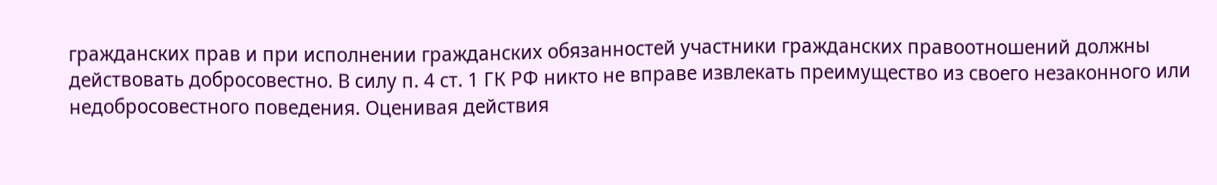гражданских прав и при исполнении гражданских обязанностей участники гражданских правоотношений должны действовать добросовестно. В силу п. 4 ст. 1 ГК РФ никто не вправе извлекать преимущество из своего незаконного или недобросовестного поведения. Оценивая действия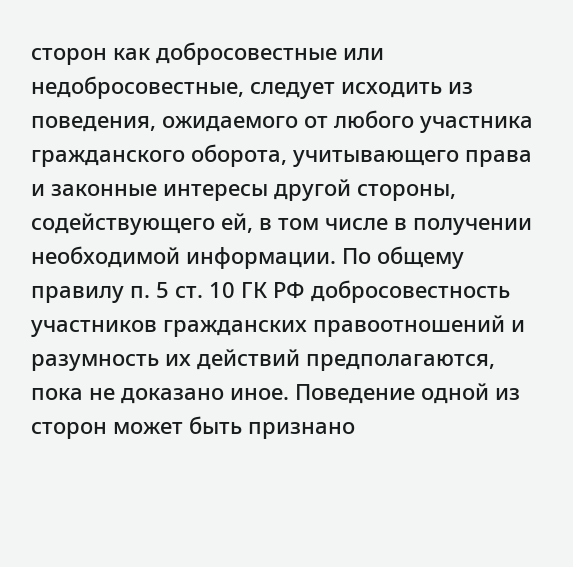сторон как добросовестные или недобросовестные, следует исходить из поведения, ожидаемого от любого участника гражданского оборота, учитывающего права и законные интересы другой стороны, содействующего ей, в том числе в получении необходимой информации. По общему правилу п. 5 ст. 10 ГК РФ добросовестность участников гражданских правоотношений и разумность их действий предполагаются, пока не доказано иное. Поведение одной из сторон может быть признано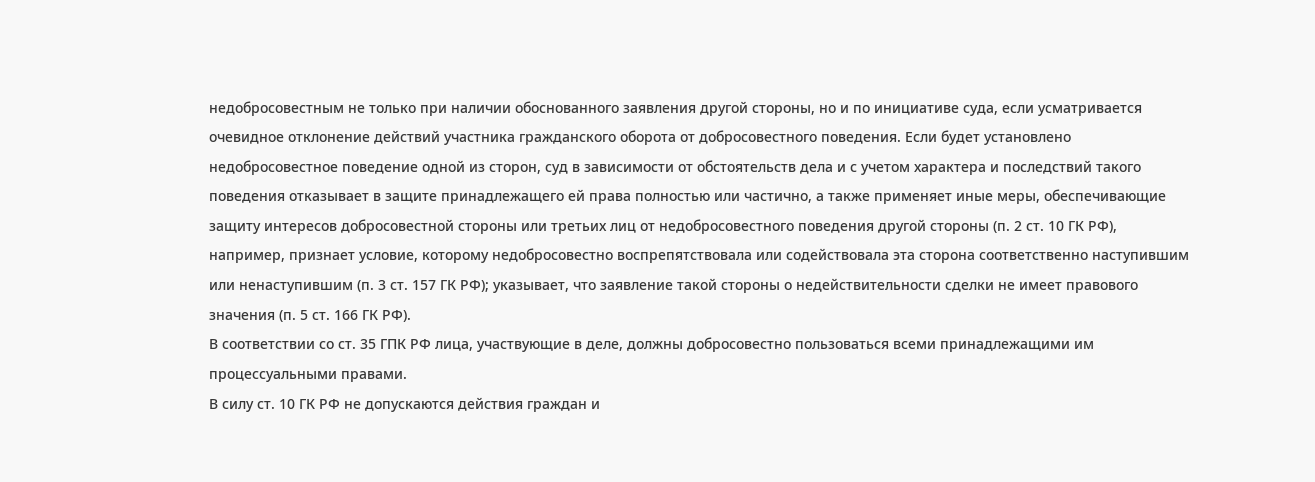недобросовестным не только при наличии обоснованного заявления другой стороны, но и по инициативе суда, если усматривается очевидное отклонение действий участника гражданского оборота от добросовестного поведения. Если будет установлено недобросовестное поведение одной из сторон, суд в зависимости от обстоятельств дела и с учетом характера и последствий такого поведения отказывает в защите принадлежащего ей права полностью или частично, а также применяет иные меры, обеспечивающие защиту интересов добросовестной стороны или третьих лиц от недобросовестного поведения другой стороны (п. 2 ст. 10 ГК РФ), например, признает условие, которому недобросовестно воспрепятствовала или содействовала эта сторона соответственно наступившим или ненаступившим (п. 3 ст. 157 ГК РФ); указывает, что заявление такой стороны о недействительности сделки не имеет правового значения (п. 5 ст. 166 ГК РФ).
В соответствии со ст. 35 ГПК РФ лица, участвующие в деле, должны добросовестно пользоваться всеми принадлежащими им процессуальными правами.
В силу ст. 10 ГК РФ не допускаются действия граждан и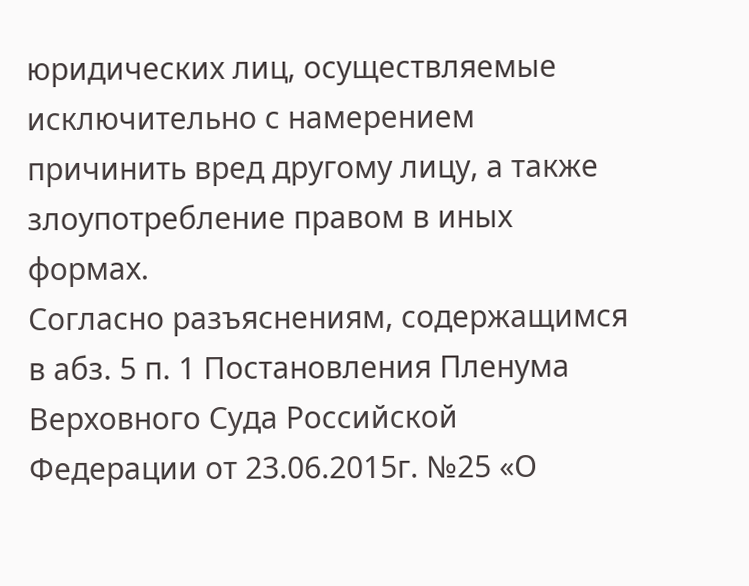юридических лиц, осуществляемые исключительно с намерением причинить вред другому лицу, а также злоупотребление правом в иных формах.
Согласно разъяснениям, содержащимся в абз. 5 п. 1 Постановления Пленума Верховного Суда Российской Федерации от 23.06.2015г. №25 «О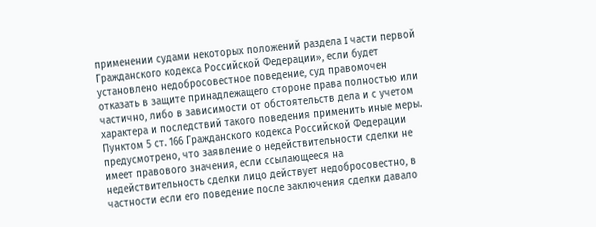применении судами некоторых положений раздела I части первой Гражданского кодекса Российской Федерации», если будет установлено недобросовестное поведение, суд правомочен отказать в защите принадлежащего стороне права полностью или частично, либо в зависимости от обстоятельств дела и с учетом характера и последствий такого поведения применить иные меры.
Пунктом 5 ст. 166 Гражданского кодекса Российской Федерации предусмотрено, что заявление о недействительности сделки не имеет правового значения, если ссылающееся на недействительность сделки лицо действует недобросовестно, в частности если его поведение после заключения сделки давало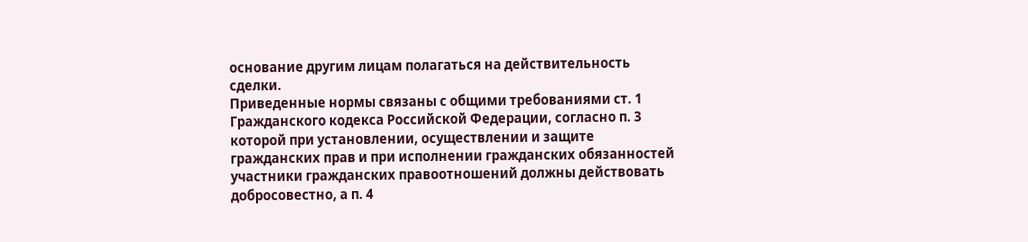основание другим лицам полагаться на действительность сделки.
Приведенные нормы связаны с общими требованиями ст. 1 Гражданского кодекса Российской Федерации, согласно п. 3 которой при установлении, осуществлении и защите гражданских прав и при исполнении гражданских обязанностей участники гражданских правоотношений должны действовать добросовестно, а п. 4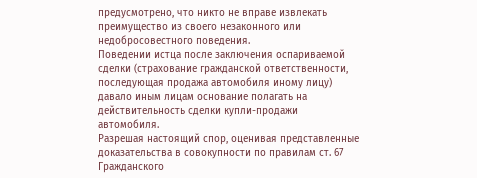предусмотрено, что никто не вправе извлекать преимущество из своего незаконного или недобросовестного поведения.
Поведении истца после заключения оспариваемой сделки (страхование гражданской ответственности, последующая продажа автомобиля иному лицу) давало иным лицам основание полагать на действительность сделки купли-продажи автомобиля.
Разрешая настоящий спор, оценивая представленные доказательства в совокупности по правилам ст. 67 Гражданского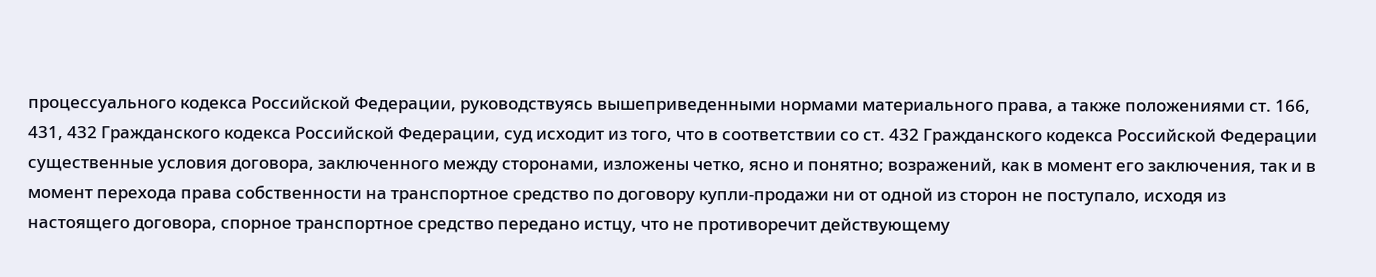процессуального кодекса Российской Федерации, руководствуясь вышеприведенными нормами материального права, а также положениями ст. 166, 431, 432 Гражданского кодекса Российской Федерации, суд исходит из того, что в соответствии со ст. 432 Гражданского кодекса Российской Федерации существенные условия договора, заключенного между сторонами, изложены четко, ясно и понятно; возражений, как в момент его заключения, так и в момент перехода права собственности на транспортное средство по договору купли-продажи ни от одной из сторон не поступало, исходя из настоящего договора, спорное транспортное средство передано истцу, что не противоречит действующему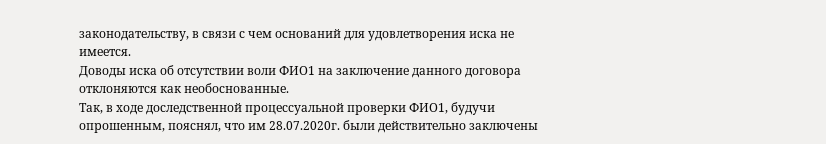законодательству, в связи с чем оснований для удовлетворения иска не имеется.
Доводы иска об отсутствии воли ФИО1 на заключение данного договора отклоняются как необоснованные.
Так, в ходе доследственной процессуальной проверки ФИО1, будучи опрошенным, пояснял, что им 28.07.2020г. были действительно заключены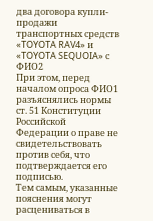два договора купли-продажи транспортных средств «TOYOTA RAV4» и «TOYOTA SEQUOIA» с ФИО2
При этом, перед началом опроса ФИО1 разъяснялись нормы ст. 51 Конституции Российской Федерации о праве не свидетельствовать против себя, что подтверждается его подписью.
Тем самым, указанные пояснения могут расцениваться в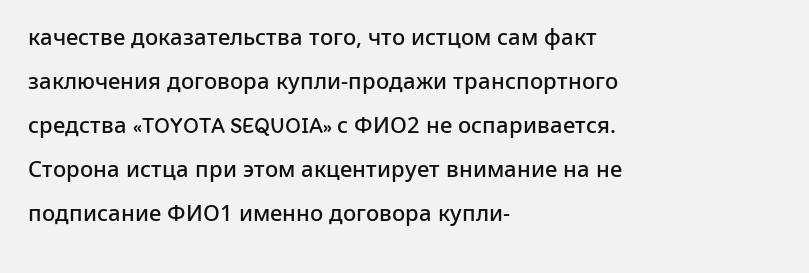качестве доказательства того, что истцом сам факт заключения договора купли-продажи транспортного средства «TOYOTA SEQUOIA» с ФИО2 не оспаривается.
Сторона истца при этом акцентирует внимание на не подписание ФИО1 именно договора купли-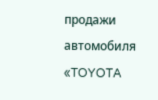продажи автомобиля «TOYOTA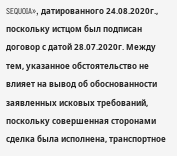SEQUOIA», датированного 24.08.2020г., поскольку истцом был подписан договор с датой 28.07.2020г. Между тем, указанное обстоятельство не влияет на вывод об обоснованности заявленных исковых требований, поскольку совершенная сторонами сделка была исполнена, транспортное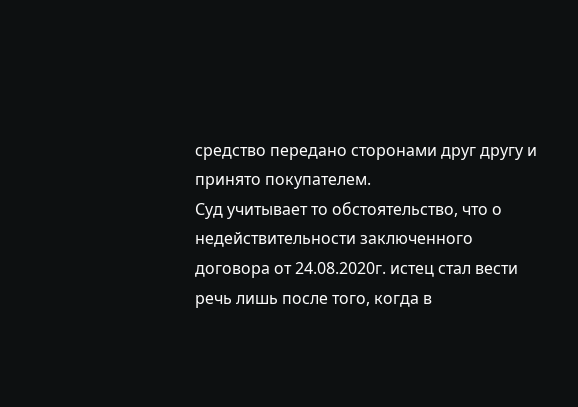средство передано сторонами друг другу и принято покупателем.
Суд учитывает то обстоятельство, что о недействительности заключенного договора от 24.08.2020г. истец стал вести речь лишь после того, когда в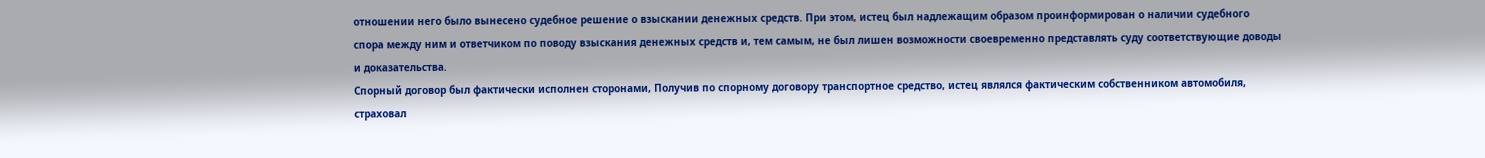отношении него было вынесено судебное решение о взыскании денежных средств. При этом, истец был надлежащим образом проинформирован о наличии судебного спора между ним и ответчиком по поводу взыскания денежных средств и, тем самым, не был лишен возможности своевременно представлять суду соответствующие доводы и доказательства.
Спорный договор был фактически исполнен сторонами, Получив по спорному договору транспортное средство, истец являлся фактическим собственником автомобиля, страховал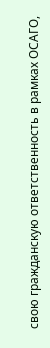свою гражданскую ответственность в рамках ОСАГО,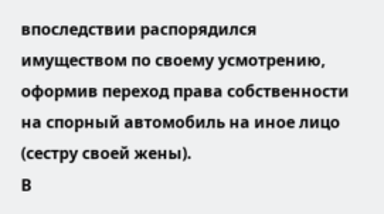впоследствии распорядился имуществом по своему усмотрению, оформив переход права собственности на спорный автомобиль на иное лицо (сестру своей жены).
В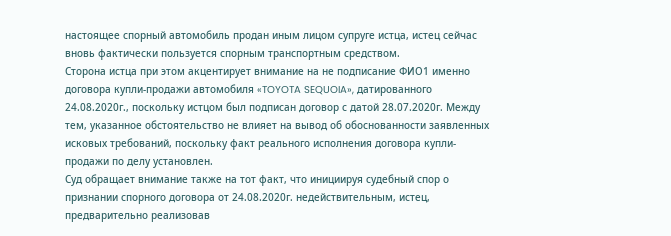настоящее спорный автомобиль продан иным лицом супруге истца, истец сейчас вновь фактически пользуется спорным транспортным средством.
Сторона истца при этом акцентирует внимание на не подписание ФИО1 именно договора купли-продажи автомобиля «TOYOTA SEQUOIA», датированного 24.08.2020г., поскольку истцом был подписан договор с датой 28.07.2020г. Между тем, указанное обстоятельство не влияет на вывод об обоснованности заявленных исковых требований, поскольку факт реального исполнения договора купли-продажи по делу установлен.
Суд обращает внимание также на тот факт, что инициируя судебный спор о признании спорного договора от 24.08.2020г. недействительным, истец, предварительно реализовав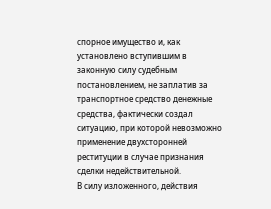спорное имущество и, как установлено вступившим в законную силу судебным постановлением, не заплатив за транспортное средство денежные средства, фактически создал ситуацию, при которой невозможно применение двухсторонней реституции в случае признания сделки недействительной.
В силу изложенного, действия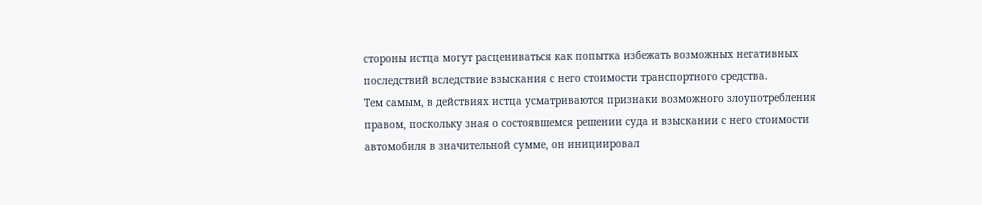стороны истца могут расцениваться как попытка избежать возможных негативных последствий вследствие взыскания с него стоимости транспортного средства.
Тем самым, в действиях истца усматриваются признаки возможного злоупотребления правом, поскольку зная о состоявшемся решении суда и взыскании с него стоимости автомобиля в значительной сумме, он инициировал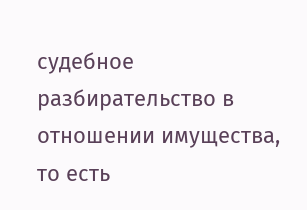судебное разбирательство в отношении имущества, то есть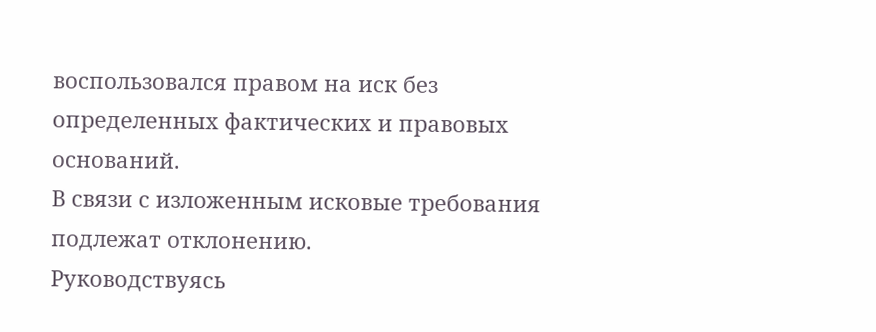воспользовался правом на иск без определенных фактических и правовых оснований.
В связи с изложенным исковые требования подлежат отклонению.
Руководствуясь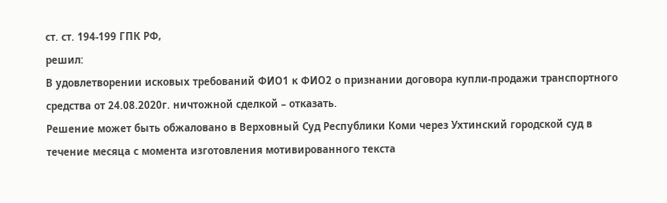ст. ст. 194-199 ГПК РФ,
решил:
В удовлетворении исковых требований ФИО1 к ФИО2 о признании договора купли-продажи транспортного средства от 24.08.2020г. ничтожной сделкой – отказать.
Решение может быть обжаловано в Верховный Суд Республики Коми через Ухтинский городской суд в течение месяца с момента изготовления мотивированного текста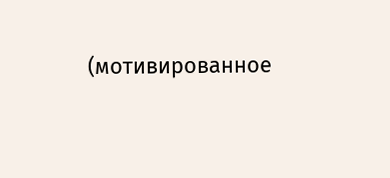(мотивированное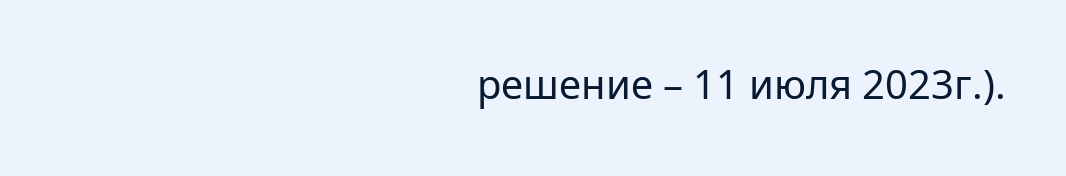решение – 11 июля 2023г.).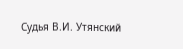Судья В.И. Утянский